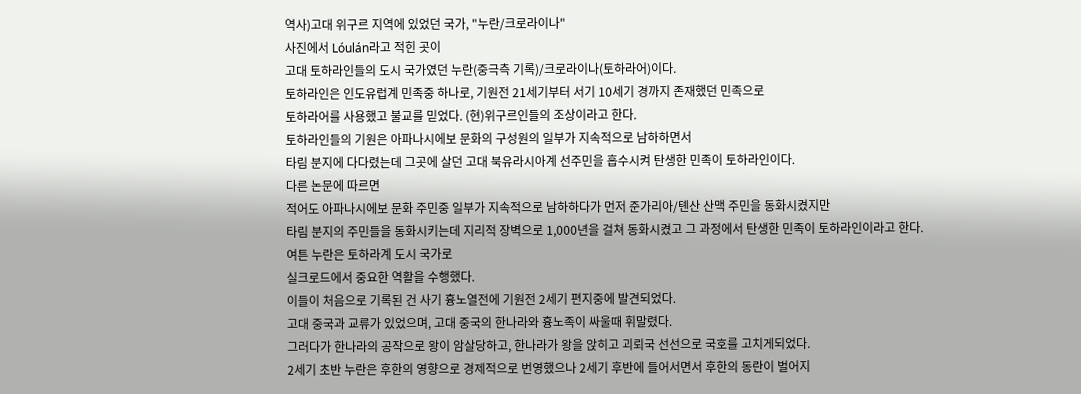역사)고대 위구르 지역에 있었던 국가, "누란/크로라이나"
사진에서 Lóulán라고 적힌 곳이
고대 토하라인들의 도시 국가였던 누란(중극측 기록)/크로라이나(토하라어)이다.
토하라인은 인도유럽계 민족중 하나로, 기원전 21세기부터 서기 10세기 경까지 존재했던 민족으로
토하라어를 사용했고 불교를 믿었다. (현)위구르인들의 조상이라고 한다.
토하라인들의 기원은 아파나시에보 문화의 구성원의 일부가 지속적으로 남하하면서
타림 분지에 다다렸는데 그곳에 살던 고대 북유라시아계 선주민을 흡수시켜 탄생한 민족이 토하라인이다.
다른 논문에 따르면
적어도 아파나시에보 문화 주민중 일부가 지속적으로 남하하다가 먼저 준가리아/톈산 산맥 주민을 동화시켰지만
타림 분지의 주민들을 동화시키는데 지리적 장벽으로 1,000년을 걸쳐 동화시켰고 그 과정에서 탄생한 민족이 토하라인이라고 한다.
여튼 누란은 토하라계 도시 국가로
실크로드에서 중요한 역활을 수행했다.
이들이 처음으로 기록된 건 사기 흉노열전에 기원전 2세기 편지중에 발견되었다.
고대 중국과 교류가 있었으며, 고대 중국의 한나라와 흉노족이 싸울때 휘말렸다.
그러다가 한나라의 공작으로 왕이 암살당하고, 한나라가 왕을 앉히고 괴뢰국 선선으로 국호를 고치게되었다.
2세기 초반 누란은 후한의 영향으로 경제적으로 번영했으나 2세기 후반에 들어서면서 후한의 동란이 벌어지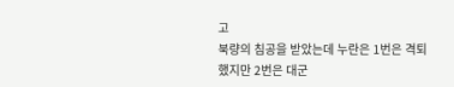고
북량의 침공을 받았는데 누란은 1번은 격퇴했지만 2번은 대군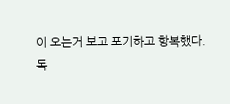이 오는거 보고 포기하고 항복했다.
독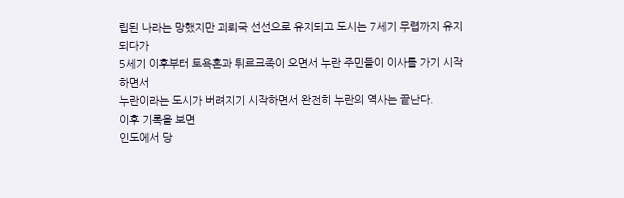립된 나라는 망했지만 괴뢰국 선선으로 유지되고 도시는 7세기 무렵까지 유지되다가
5세기 이후부터 토욕혼과 튀르크족이 오면서 누란 주민들이 이사를 가기 시작하면서
누란이라는 도시가 버려지기 시작하면서 완전히 누란의 역사는 끝난다.
이후 기록을 보면
인도에서 당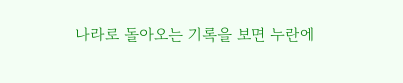나라로 돌아오는 기록을 보면 누란에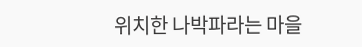위치한 나박파라는 마을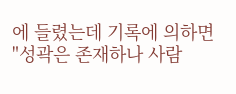에 들렸는데 기록에 의하면
"성곽은 존재하나 사람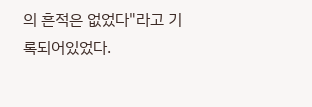의 흔적은 없었다"라고 기록되어있었다.